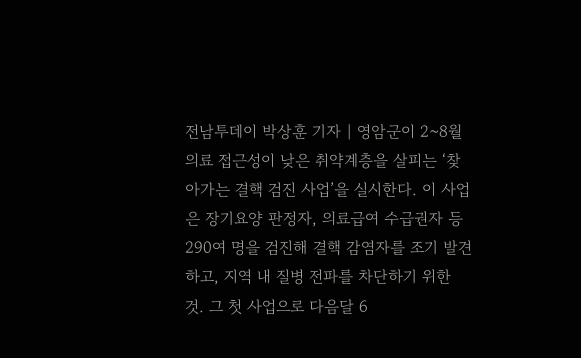전남투데이 박상훈 기자 | 영암군이 2~8월 의료 접근성이 낮은 취약계층을 살피는 ‘찾아가는 결핵 검진 사업’을 실시한다. 이 사업은 장기요양 판정자, 의료급여 수급권자 등 290여 명을 검진해 결핵 감염자를 조기 발견하고, 지역 내 질병 전파를 차단하기 위한 것. 그 첫 사업으로 다음달 6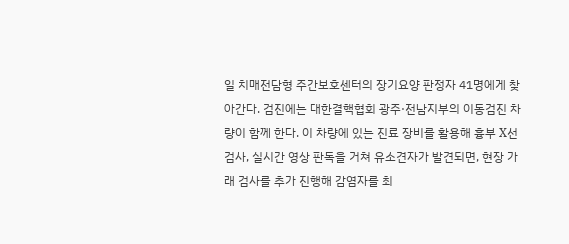일 치매전담형 주간보호센터의 장기요양 판정자 41명에게 찾아간다. 검진에는 대한결핵협회 광주·전남지부의 이동검진 차량이 함께 한다. 이 차량에 있는 진료 장비를 활용해 흉부 X선 검사, 실시간 영상 판독을 거쳐 유소견자가 발견되면, 현장 가래 검사를 추가 진행해 감염자를 최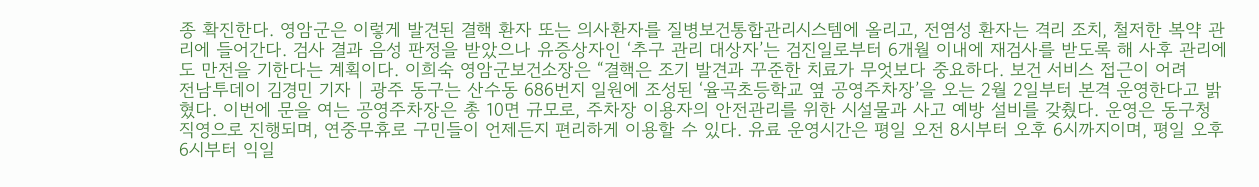종 확진한다. 영암군은 이렇게 발견된 결핵 환자 또는 의사환자를 질병보건통합관리시스템에 올리고, 전염성 환자는 격리 조치, 철저한 복약 관리에 들어간다. 검사 결과 음성 판정을 받았으나 유증상자인 ‘추구 관리 대상자’는 검진일로부터 6개월 이내에 재검사를 받도록 해 사후 관리에도 만전을 기한다는 계획이다. 이희숙 영암군보건소장은 “결핵은 조기 발견과 꾸준한 치료가 무엇보다 중요하다. 보건 서비스 접근이 어려
전남투데이 김경민 기자 | 광주 동구는 산수동 686번지 일원에 조성된 ‘율곡초등학교 옆 공영주차장’을 오는 2월 2일부터 본격 운영한다고 밝혔다. 이번에 문을 여는 공영주차장은 총 10면 규모로, 주차장 이용자의 안전관리를 위한 시설물과 사고 예방 설비를 갖췄다. 운영은 동구청 직영으로 진행되며, 연중무휴로 구민들이 언제든지 편리하게 이용할 수 있다. 유료 운영시간은 평일 오전 8시부터 오후 6시까지이며, 평일 오후 6시부터 익일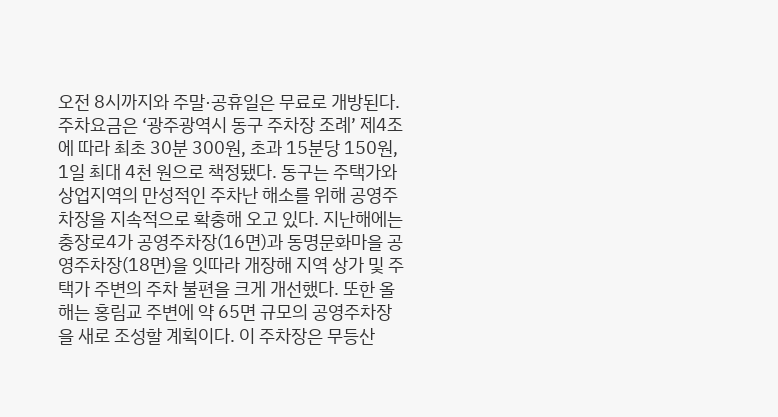오전 8시까지와 주말·공휴일은 무료로 개방된다. 주차요금은 ‘광주광역시 동구 주차장 조례’ 제4조에 따라 최초 30분 300원, 초과 15분당 150원, 1일 최대 4천 원으로 책정됐다. 동구는 주택가와 상업지역의 만성적인 주차난 해소를 위해 공영주차장을 지속적으로 확충해 오고 있다. 지난해에는 충장로4가 공영주차장(16면)과 동명문화마을 공영주차장(18면)을 잇따라 개장해 지역 상가 및 주택가 주변의 주차 불편을 크게 개선했다. 또한 올해는 홍림교 주변에 약 65면 규모의 공영주차장을 새로 조성할 계획이다. 이 주차장은 무등산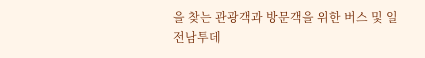을 찾는 관광객과 방문객을 위한 버스 및 일
전남투데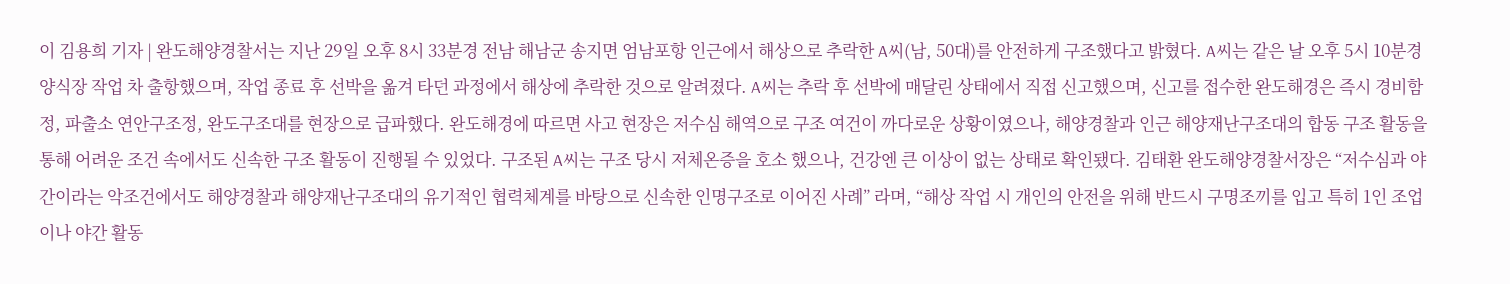이 김용희 기자 | 완도해양경찰서는 지난 29일 오후 8시 33분경 전남 해남군 송지면 엄남포항 인근에서 해상으로 추락한 A씨(남, 50대)를 안전하게 구조했다고 밝혔다. A씨는 같은 날 오후 5시 10분경 양식장 작업 차 출항했으며, 작업 종료 후 선박을 옮겨 타던 과정에서 해상에 추락한 것으로 알려졌다. A씨는 추락 후 선박에 매달린 상태에서 직접 신고했으며, 신고를 접수한 완도해경은 즉시 경비함정, 파출소 연안구조정, 완도구조대를 현장으로 급파했다. 완도해경에 따르면 사고 현장은 저수심 해역으로 구조 여건이 까다로운 상황이였으나, 해양경찰과 인근 해양재난구조대의 합동 구조 활동을 통해 어려운 조건 속에서도 신속한 구조 활동이 진행될 수 있었다. 구조된 A씨는 구조 당시 저체온증을 호소 했으나, 건강엔 큰 이상이 없는 상태로 확인됐다. 김태환 완도해양경찰서장은 “저수심과 야간이라는 악조건에서도 해양경찰과 해양재난구조대의 유기적인 협력체계를 바탕으로 신속한 인명구조로 이어진 사례” 라며, “해상 작업 시 개인의 안전을 위해 반드시 구명조끼를 입고 특히 1인 조업이나 야간 활동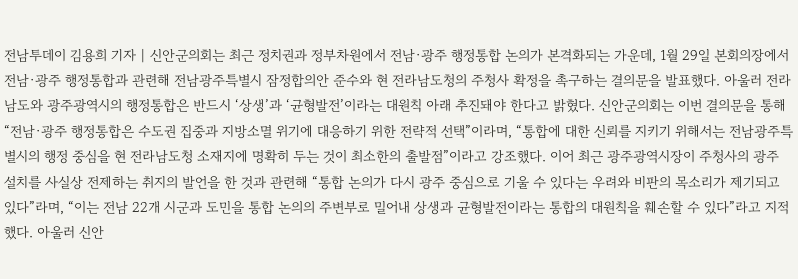전남투데이 김용희 기자 | 신안군의회는 최근 정치권과 정부차원에서 전남·광주 행정통합 논의가 본격화되는 가운데, 1월 29일 본회의장에서 전남·광주 행정통합과 관련해 전남광주특별시 잠정합의안 준수와 현 전라남도청의 주청사 확정을 촉구하는 결의문을 발표했다. 아울러 전라남도와 광주광역시의 행정통합은 반드시 ‘상생’과 ‘균형발전’이라는 대원칙 아래 추진돼야 한다고 밝혔다. 신안군의회는 이번 결의문을 통해 “전남·광주 행정통합은 수도권 집중과 지방소멸 위기에 대응하기 위한 전략적 선택”이라며, “통합에 대한 신뢰를 지키기 위해서는 전남광주특별시의 행정 중심을 현 전라남도청 소재지에 명확히 두는 것이 최소한의 출발점”이라고 강조했다. 이어 최근 광주광역시장이 주청사의 광주 설치를 사실상 전제하는 취지의 발언을 한 것과 관련해 “통합 논의가 다시 광주 중심으로 기울 수 있다는 우려와 비판의 목소리가 제기되고 있다”라며, “이는 전남 22개 시군과 도민을 통합 논의의 주변부로 밀어내 상생과 균형발전이라는 통합의 대원칙을 훼손할 수 있다”라고 지적했다. 아울러 신안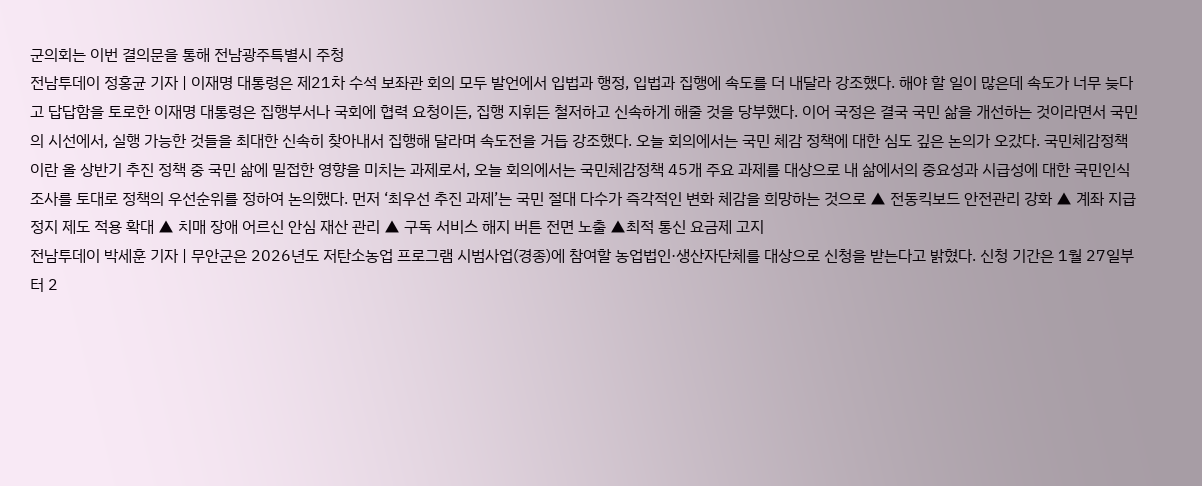군의회는 이번 결의문을 통해 전남광주특별시 주청
전남투데이 정홍균 기자 | 이재명 대통령은 제21차 수석 보좌관 회의 모두 발언에서 입법과 행정, 입법과 집행에 속도를 더 내달라 강조했다. 해야 할 일이 많은데 속도가 너무 늦다고 답답함을 토로한 이재명 대통령은 집행부서나 국회에 협력 요청이든, 집행 지휘든 철저하고 신속하게 해줄 것을 당부했다. 이어 국정은 결국 국민 삶을 개선하는 것이라면서 국민의 시선에서, 실행 가능한 것들을 최대한 신속히 찾아내서 집행해 달라며 속도전을 거듭 강조했다. 오늘 회의에서는 국민 체감 정책에 대한 심도 깊은 논의가 오갔다. 국민체감정책이란 올 상반기 추진 정책 중 국민 삶에 밀접한 영향을 미치는 과제로서, 오늘 회의에서는 국민체감정책 45개 주요 과제를 대상으로 내 삶에서의 중요성과 시급성에 대한 국민인식조사를 토대로 정책의 우선순위를 정하여 논의했다. 먼저 ‘최우선 추진 과제’는 국민 절대 다수가 즉각적인 변화 체감을 희망하는 것으로 ▲ 전동킥보드 안전관리 강화 ▲ 계좌 지급 정지 제도 적용 확대 ▲ 치매 장애 어르신 안심 재산 관리 ▲ 구독 서비스 해지 버튼 전면 노출 ▲최적 통신 요금제 고지
전남투데이 박세훈 기자 | 무안군은 2026년도 저탄소농업 프로그램 시범사업(경종)에 참여할 농업법인·생산자단체를 대상으로 신청을 받는다고 밝혔다. 신청 기간은 1월 27일부터 2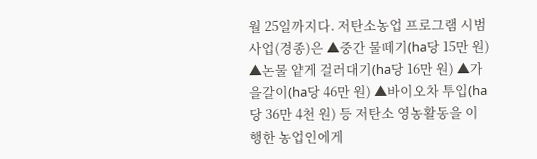월 25일까지다. 저탄소농업 프로그램 시범사업(경종)은 ▲중간 물떼기(ha당 15만 원) ▲논물 얕게 걸러대기(ha당 16만 원) ▲가을갈이(ha당 46만 원) ▲바이오차 투입(ha당 36만 4천 원) 등 저탄소 영농활동을 이행한 농업인에게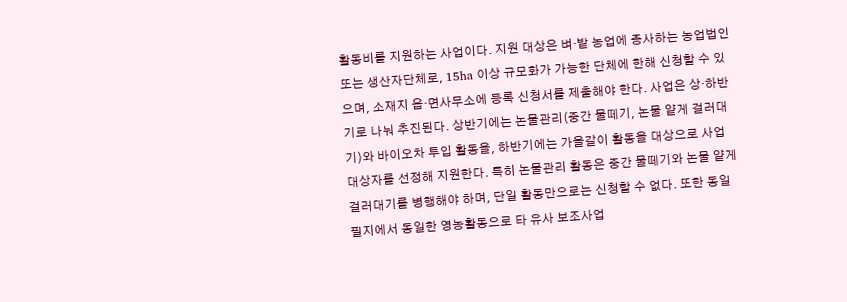활동비를 지원하는 사업이다. 지원 대상은 벼·밭 농업에 종사하는 농업법인 또는 생산자단체로, 15ha 이상 규모화가 가능한 단체에 한해 신청할 수 있으며, 소재지 읍·면사무소에 등록 신청서를 제출해야 한다. 사업은 상·하반기로 나눠 추진된다. 상반기에는 논물관리(중간 물떼기, 논물 얕게 걸러대기)와 바이오차 투입 활동을, 하반기에는 가을갈이 활동을 대상으로 사업대상자를 선정해 지원한다. 특히 논물관리 활동은 중간 물떼기와 논물 얕게 걸러대기를 병행해야 하며, 단일 활동만으로는 신청할 수 없다. 또한 동일 필지에서 동일한 영농활동으로 타 유사 보조사업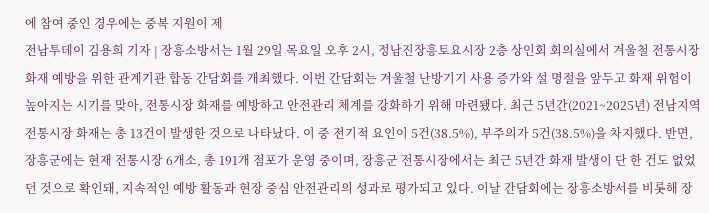에 참여 중인 경우에는 중복 지원이 제
전남투데이 김용희 기자 | 장흥소방서는 1월 29일 목요일 오후 2시, 정남진장흥토요시장 2층 상인회 회의실에서 겨울철 전통시장 화재 예방을 위한 관계기관 합동 간담회를 개최했다. 이번 간담회는 겨울철 난방기기 사용 증가와 설 명절을 앞두고 화재 위험이 높아지는 시기를 맞아, 전통시장 화재를 예방하고 안전관리 체계를 강화하기 위해 마련됐다. 최근 5년간(2021~2025년) 전남지역 전통시장 화재는 총 13건이 발생한 것으로 나타났다. 이 중 전기적 요인이 5건(38.5%), 부주의가 5건(38.5%)을 차지했다. 반면, 장흥군에는 현재 전통시장 6개소, 총 191개 점포가 운영 중이며, 장흥군 전통시장에서는 최근 5년간 화재 발생이 단 한 건도 없었던 것으로 확인돼, 지속적인 예방 활동과 현장 중심 안전관리의 성과로 평가되고 있다. 이날 간담회에는 장흥소방서를 비롯해 장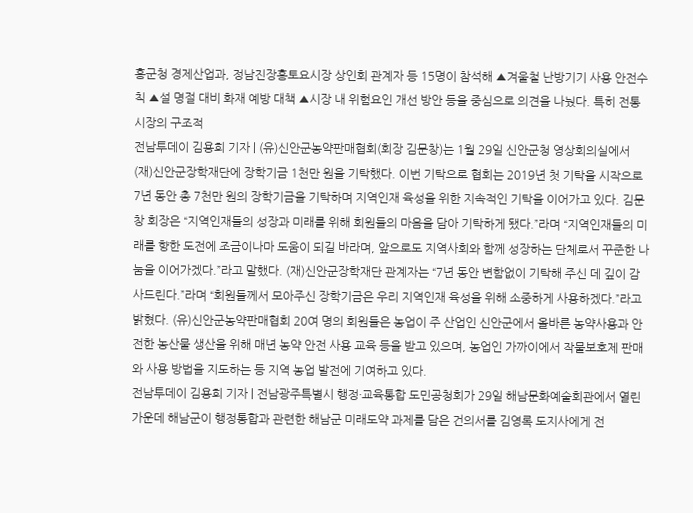흥군청 경제산업과, 정남진장흥토요시장 상인회 관계자 등 15명이 참석해 ▲겨울철 난방기기 사용 안전수칙 ▲설 명절 대비 화재 예방 대책 ▲시장 내 위험요인 개선 방안 등을 중심으로 의견을 나눴다. 특히 전통시장의 구조적
전남투데이 김용희 기자 | (유)신안군농약판매협회(회장 김문창)는 1월 29일 신안군청 영상회의실에서 (재)신안군장학재단에 장학기금 1천만 원을 기탁했다. 이번 기탁으로 협회는 2019년 첫 기탁을 시작으로 7년 동안 총 7천만 원의 장학기금을 기탁하며 지역인재 육성을 위한 지속적인 기탁을 이어가고 있다. 김문창 회장은 “지역인재들의 성장과 미래를 위해 회원들의 마음을 담아 기탁하게 됐다.”라며 “지역인재들의 미래를 향한 도전에 조금이나마 도움이 되길 바라며, 앞으로도 지역사회와 함께 성장하는 단체로서 꾸준한 나눔을 이어가겠다.”라고 말했다. (재)신안군장학재단 관계자는 “7년 동안 변함없이 기탁해 주신 데 깊이 감사드린다.”라며 “회원들께서 모아주신 장학기금은 우리 지역인재 육성을 위해 소중하게 사용하겠다.”라고 밝혔다. (유)신안군농약판매협회 20여 명의 회원들은 농업이 주 산업인 신안군에서 올바른 농약사용과 안전한 농산물 생산을 위해 매년 농약 안전 사용 교육 등을 받고 있으며, 농업인 가까이에서 작물보호제 판매와 사용 방법을 지도하는 등 지역 농업 발전에 기여하고 있다.
전남투데이 김용희 기자 | 전남광주특별시 행정·교육통합 도민공청회가 29일 해남문화예술회관에서 열린 가운데 해남군이 행정통합과 관련한 해남군 미래도약 과제를 담은 건의서를 김영록 도지사에게 전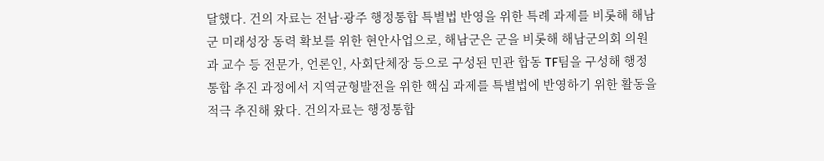달했다. 건의 자료는 전남·광주 행정통합 특별법 반영을 위한 특례 과제를 비롯해 해남군 미래성장 동력 확보를 위한 현안사업으로, 해남군은 군을 비롯해 해남군의회 의원과 교수 등 전문가, 언론인, 사회단체장 등으로 구성된 민관 합동 TF팀을 구성해 행정통합 추진 과정에서 지역균형발전을 위한 핵심 과제를 특별법에 반영하기 위한 활동을 적극 추진해 왔다. 건의자료는 행정통합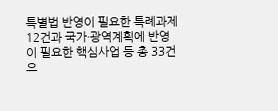특별법 반영이 필요한 특례과제 12건과 국가·광역계획에 반영이 필요한 핵심사업 등 총 33건으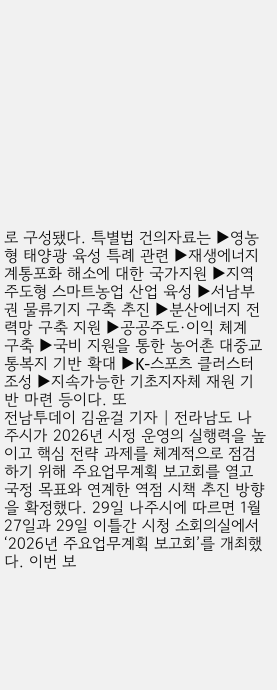로 구성됐다. 특별법 건의자료는 ▶영농형 태양광 육성 특례 관련 ▶재생에너지 계통포화 해소에 대한 국가지원 ▶지역주도형 스마트농업 산업 육성 ▶서남부권 물류기지 구축 추진 ▶분산에너지 전력망 구축 지원 ▶공공주도·이익 체계 구축 ▶국비 지원을 통한 농어촌 대중교통복지 기반 확대 ▶K-스포츠 클러스터 조성 ▶지속가능한 기초지자체 재원 기반 마련 등이다. 또
전남투데이 김윤걸 기자 | 전라남도 나주시가 2026년 시정 운영의 실행력을 높이고 핵심 전략 과제를 체계적으로 점검하기 위해 주요업무계획 보고회를 열고 국정 목표와 연계한 역점 시책 추진 방향을 확정했다. 29일 나주시에 따르면 1월 27일과 29일 이틀간 시청 소회의실에서 ‘2026년 주요업무계획 보고회’를 개최했다. 이번 보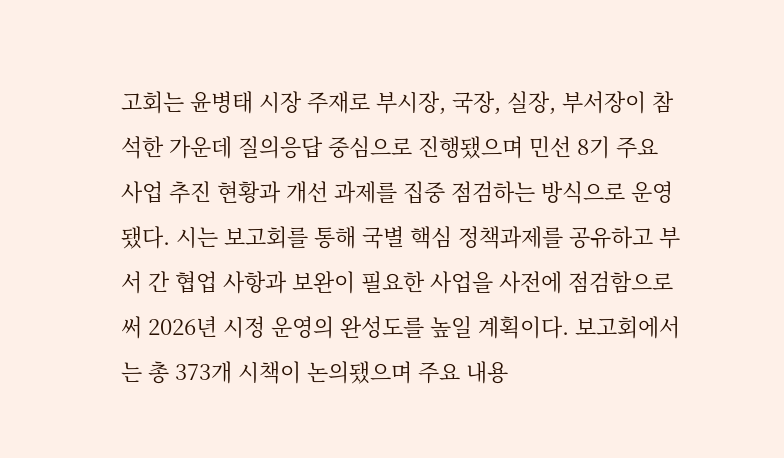고회는 윤병태 시장 주재로 부시장, 국장, 실장, 부서장이 참석한 가운데 질의응답 중심으로 진행됐으며 민선 8기 주요 사업 추진 현황과 개선 과제를 집중 점검하는 방식으로 운영됐다. 시는 보고회를 통해 국별 핵심 정책과제를 공유하고 부서 간 협업 사항과 보완이 필요한 사업을 사전에 점검함으로써 2026년 시정 운영의 완성도를 높일 계획이다. 보고회에서는 총 373개 시책이 논의됐으며 주요 내용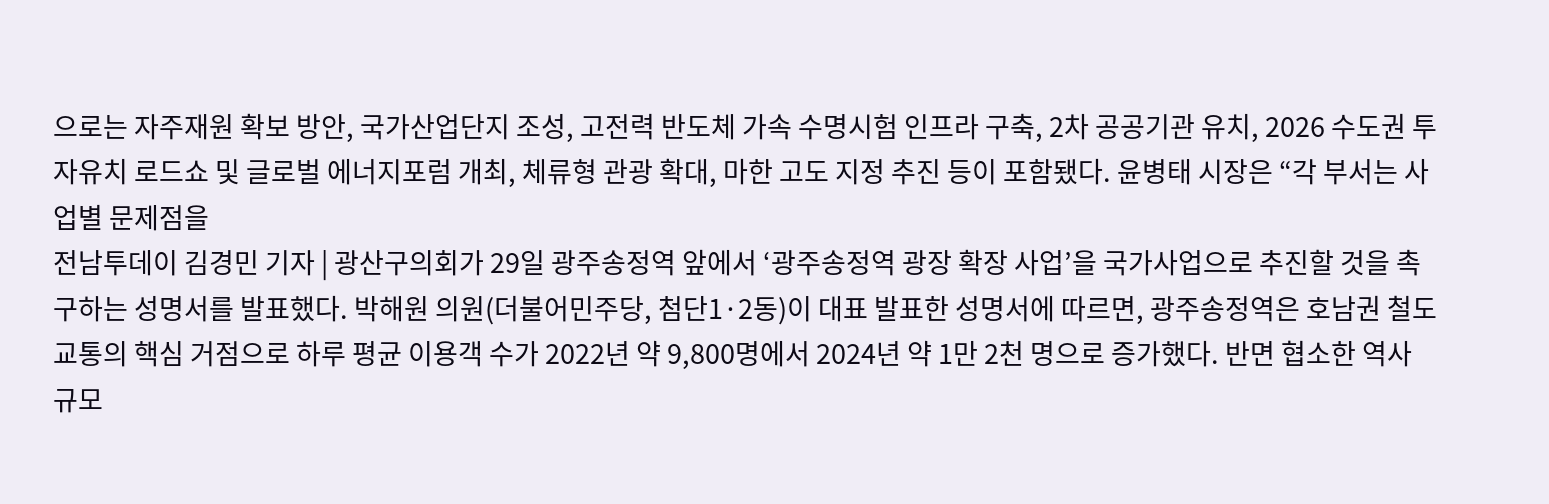으로는 자주재원 확보 방안, 국가산업단지 조성, 고전력 반도체 가속 수명시험 인프라 구축, 2차 공공기관 유치, 2026 수도권 투자유치 로드쇼 및 글로벌 에너지포럼 개최, 체류형 관광 확대, 마한 고도 지정 추진 등이 포함됐다. 윤병태 시장은 “각 부서는 사업별 문제점을
전남투데이 김경민 기자 | 광산구의회가 29일 광주송정역 앞에서 ‘광주송정역 광장 확장 사업’을 국가사업으로 추진할 것을 촉구하는 성명서를 발표했다. 박해원 의원(더불어민주당, 첨단1·2동)이 대표 발표한 성명서에 따르면, 광주송정역은 호남권 철도교통의 핵심 거점으로 하루 평균 이용객 수가 2022년 약 9,800명에서 2024년 약 1만 2천 명으로 증가했다. 반면 협소한 역사 규모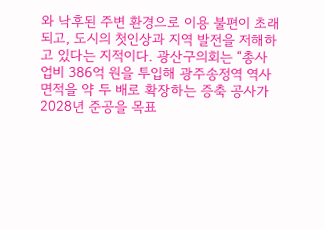와 낙후된 주변 환경으로 이용 불편이 초래되고, 도시의 첫인상과 지역 발전을 저해하고 있다는 지적이다. 광산구의회는 “총사업비 386억 원을 투입해 광주송정역 역사 면적을 약 두 배로 확장하는 증축 공사가 2028년 준공을 목표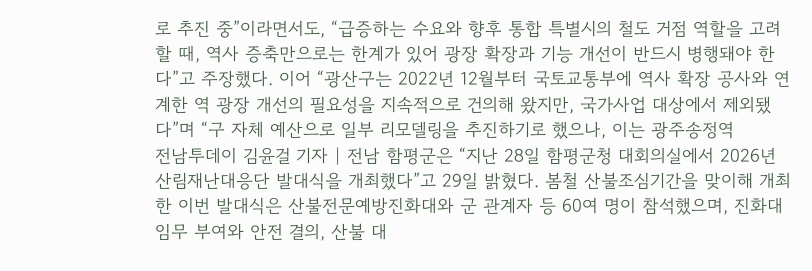로 추진 중”이라면서도, “급증하는 수요와 향후 통합 특별시의 철도 거점 역할을 고려할 때, 역사 증축만으로는 한계가 있어 광장 확장과 기능 개선이 반드시 병행돼야 한다”고 주장했다. 이어 “광산구는 2022년 12월부터 국토교통부에 역사 확장 공사와 연계한 역 광장 개선의 필요성을 지속적으로 건의해 왔지만, 국가사업 대상에서 제외됐다”며 “구 자체 예산으로 일부 리모델링을 추진하기로 했으나, 이는 광주송정역
전남투데이 김윤걸 기자 | 전남 함평군은 “지난 28일 함평군청 대회의실에서 2026년 산림재난대응단 발대식을 개최했다”고 29일 밝혔다. 봄철 산불조심기간을 맞이해 개최한 이번 발대식은 산불전문예방진화대와 군 관계자 등 60여 명이 참석했으며, 진화대 임무 부여와 안전 결의, 산불 대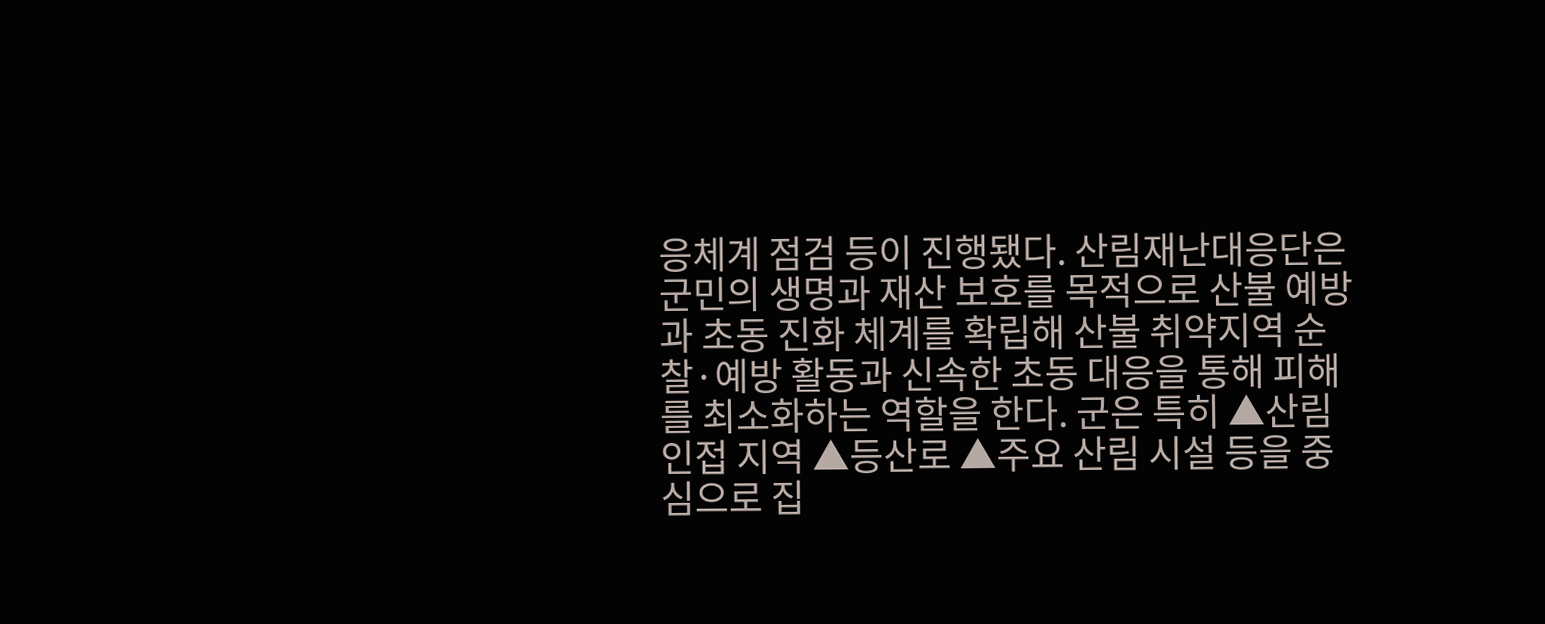응체계 점검 등이 진행됐다. 산림재난대응단은 군민의 생명과 재산 보호를 목적으로 산불 예방과 초동 진화 체계를 확립해 산불 취약지역 순찰·예방 활동과 신속한 초동 대응을 통해 피해를 최소화하는 역할을 한다. 군은 특히 ▲산림 인접 지역 ▲등산로 ▲주요 산림 시설 등을 중심으로 집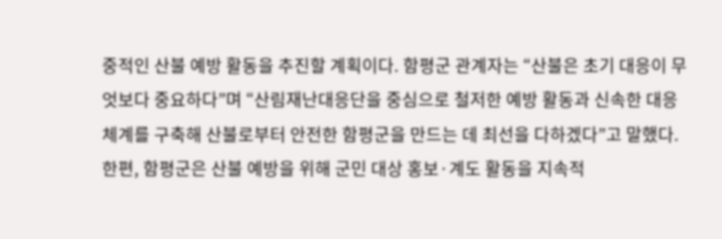중적인 산불 예방 활동을 추진할 계획이다. 함평군 관계자는 “산불은 초기 대응이 무엇보다 중요하다”며 “산림재난대응단을 중심으로 철저한 예방 활동과 신속한 대응 체계를 구축해 산불로부터 안전한 함평군을 만드는 데 최선을 다하겠다”고 말했다. 한편, 함평군은 산불 예방을 위해 군민 대상 홍보·계도 활동을 지속적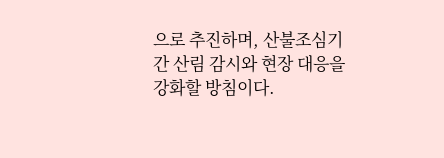으로 추진하며, 산불조심기간 산림 감시와 현장 대응을 강화할 방침이다.